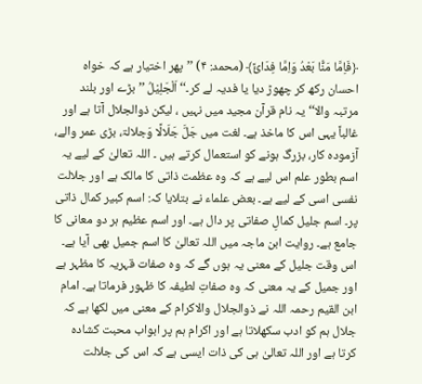﴿فَاِمَّا مَنًّا بَعْدُ وَاِمَّا فِدَائً﴾ (محمد: ۴) ’’پھر اختیار ہے کہ خواہ احسان رکھ کر چھوڑ دیا یا فدیہ لے کر۔‘‘ اَلْجَلِیْلُ ’’بڑے اور بلند مرتبہ والا‘‘ یہ نام قرآن مجید میں نہیں ، لیکن ذوالجلال آتا ہے اور غالباً یہی اس کا ماخذ ہے۔ لغت میں جَلَّ جَلَالًا وَجلالۃ، بڑی عمر والے، آزمودہ کار، بزرگ ہونے کو استعمال کرتے ہیں ۔ اللہ تعالیٰ کے لیے یہ اسم بطور علم اس لیے ہے کہ وہ عظمت ذاتی کا مالک ہے اور جلالت نفسی اسی کے لیے ہے۔ بعض علماء نے بتلایا کہ: اسم کبیر کمال ذاتی پر۔ اسم جلیل کمالِ صفاتی پر دال ہے۔ اور اسم عظیم ہر دو معانی کا جامع ہے۔ روایت ابن ماجہ میں اللہ تعالیٰ کا اسم جمیل بھی آیا ہے۔ اس وقت جلیل کے معنی یہ ہوں گے کہ وہ صفات قہریہ کا مظہر ہے اور جمیل کے یہ معنی کہ وہ صفاتِ لطیفہ کا ظہور فرماتا ہے۔ امام ابن القیم رحمہ اللہ نے ذوالجلال والاکرام کے معنی میں لکھا ہے کہ جلال ہم کو ادب سکھلاتا ہے اور اکرام ہم پر ابواب محبت کشادہ کرتا ہے اور اللہ تعالیٰ ہی کی ذات ایسی ہے کہ اس کی جلالت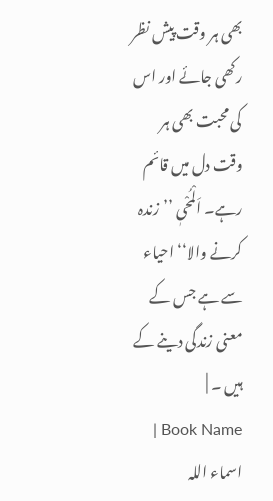بھی ہر وقت پیش نظر رکھی جائے اور اس کی محبت بھی ہر وقت دل میں قائم رہے۔ اَلْمُحْیٖ ’’زندہ کرنے والا‘‘ احیاء سے ہے جس کے معنی زندگی دینے کے ہیں ۔ |
Book Name | اسماء اللہ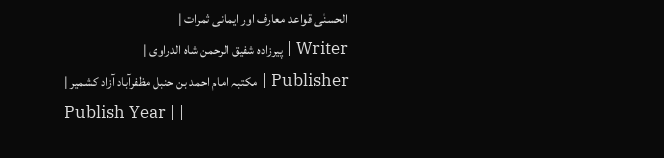الحسنٰی قواعد معارف اور ایمانی ثمرات |
Writer | پیرزادہ شفیق الرحمن شاہ الدراوی |
Publisher | مکتبہ امام احمد بن حنبل مظفرآباد آزاد کشمیر |
Publish Year | |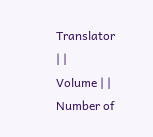Translator | |
Volume | |
Number of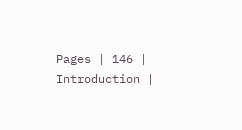Pages | 146 |
Introduction |